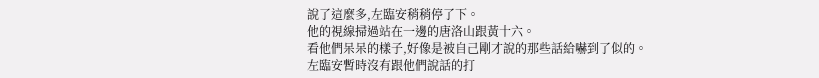說了這麼多,左臨安稍稍停了下。
他的視線掃過站在一邊的唐洛山跟黃十六。
看他們呆呆的樣子,好像是被自己剛才說的那些話給嚇到了似的。
左臨安暫時沒有跟他們說話的打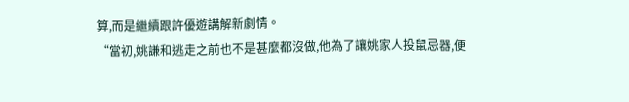算,而是繼續跟許優遊講解新劇情。
“當初,姚謙和逃走之前也不是甚麼都沒做,他為了讓姚家人投鼠忌器,便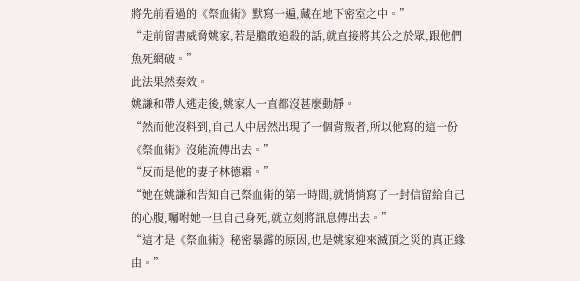將先前看過的《祭血術》默寫一遍,藏在地下密室之中。”
“走前留書威脅姚家,若是膽敢追殺的話,就直接將其公之於眾,跟他們魚死網破。”
此法果然奏效。
姚謙和帶人逃走後,姚家人一直都沒甚麼動靜。
“然而他沒料到,自己人中居然出現了一個背叛者,所以他寫的這一份《祭血術》沒能流傳出去。”
“反而是他的妻子林德霜。”
“她在姚謙和告知自己祭血術的第一時間,就悄悄寫了一封信留給自己的心腹,囑咐她一旦自己身死,就立刻將訊息傳出去。”
“這才是《祭血術》秘密暴露的原因,也是姚家迎來滅頂之災的真正緣由。”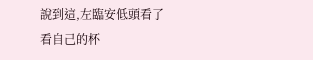說到這,左臨安低頭看了看自己的杯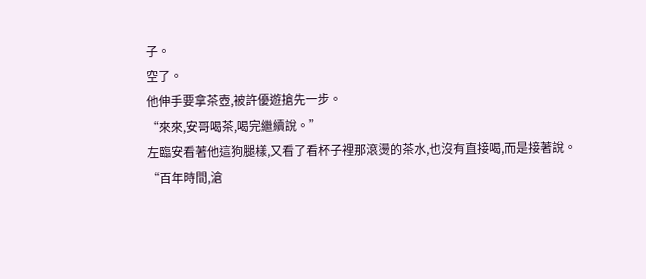子。
空了。
他伸手要拿茶壺,被許優遊搶先一步。
“來來,安哥喝茶,喝完繼續說。”
左臨安看著他這狗腿樣,又看了看杯子裡那滾燙的茶水,也沒有直接喝,而是接著說。
“百年時間,滄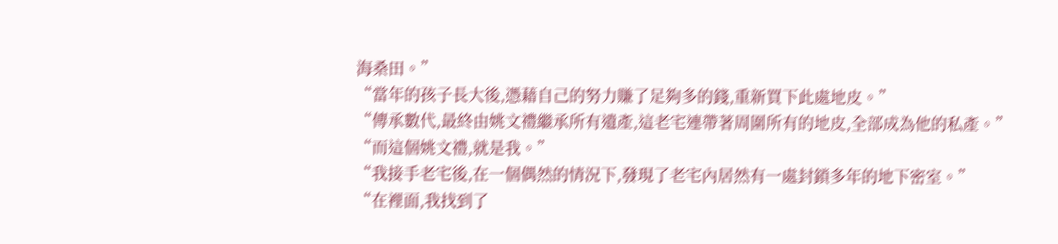海桑田。”
“當年的孩子長大後,憑藉自己的努力賺了足夠多的錢,重新買下此處地皮。”
“傳承數代,最終由姚文禮繼承所有遺產,這老宅連帶著周圍所有的地皮,全部成為他的私產。”
“而這個姚文禮,就是我。”
“我接手老宅後,在一個偶然的情況下,發現了老宅內居然有一處封鎖多年的地下密室。”
“在裡面,我找到了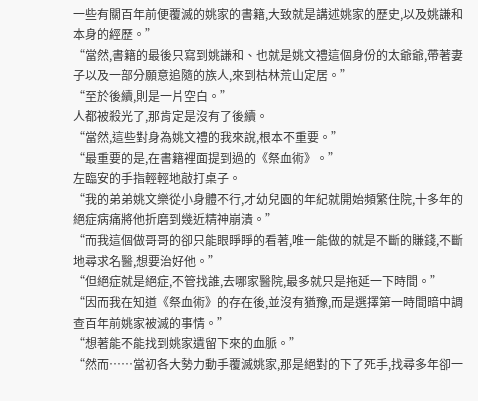一些有關百年前便覆滅的姚家的書籍,大致就是講述姚家的歷史,以及姚謙和本身的經歷。”
“當然,書籍的最後只寫到姚謙和、也就是姚文禮這個身份的太爺爺,帶著妻子以及一部分願意追隨的族人,來到枯林荒山定居。”
“至於後續,則是一片空白。”
人都被殺光了,那肯定是沒有了後續。
“當然,這些對身為姚文禮的我來說,根本不重要。”
“最重要的是,在書籍裡面提到過的《祭血術》。”
左臨安的手指輕輕地敲打桌子。
“我的弟弟姚文樂從小身體不行,才幼兒園的年紀就開始頻繁住院,十多年的絕症病痛將他折磨到幾近精神崩潰。”
“而我這個做哥哥的卻只能眼睜睜的看著,唯一能做的就是不斷的賺錢,不斷地尋求名醫,想要治好他。”
“但絕症就是絕症,不管找誰,去哪家醫院,最多就只是拖延一下時間。”
“因而我在知道《祭血術》的存在後,並沒有猶豫,而是選擇第一時間暗中調查百年前姚家被滅的事情。”
“想著能不能找到姚家遺留下來的血脈。”
“然而……當初各大勢力動手覆滅姚家,那是絕對的下了死手,找尋多年卻一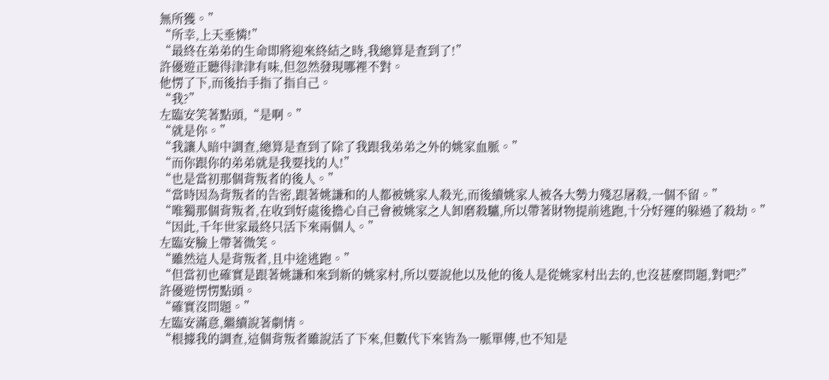無所獲。”
“所幸,上天垂憐!”
“最終在弟弟的生命即將迎來終結之時,我總算是查到了!”
許優遊正聽得津津有味,但忽然發現哪裡不對。
他愣了下,而後抬手指了指自己。
“我?”
左臨安笑著點頭,“是啊。”
“就是你。”
“我讓人暗中調查,總算是查到了除了我跟我弟弟之外的姚家血脈。”
“而你跟你的弟弟就是我要找的人!”
“也是當初那個背叛者的後人。”
“當時因為背叛者的告密,跟著姚謙和的人都被姚家人殺光,而後續姚家人被各大勢力殘忍屠殺,一個不留。”
“唯獨那個背叛者,在收到好處後擔心自己會被姚家之人卸磨殺驢,所以帶著財物提前逃跑,十分好運的躲過了殺劫。”
“因此,千年世家最終只活下來兩個人。”
左臨安臉上帶著微笑。
“雖然這人是背叛者,且中途逃跑。”
“但當初也確實是跟著姚謙和來到新的姚家村,所以要說他以及他的後人是從姚家村出去的,也沒甚麼問題,對吧?”
許優遊愣愣點頭。
“確實沒問題。”
左臨安滿意,繼續說著劇情。
“根據我的調查,這個背叛者雖說活了下來,但數代下來皆為一脈單傳,也不知是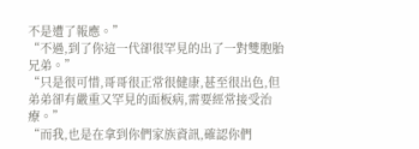不是遭了報應。”
“不過,到了你這一代卻很罕見的出了一對雙胞胎兄弟。”
“只是很可惜,哥哥很正常很健康,甚至很出色,但弟弟卻有嚴重又罕見的面板病,需要經常接受治療。”
“而我,也是在拿到你們家族資訊,確認你們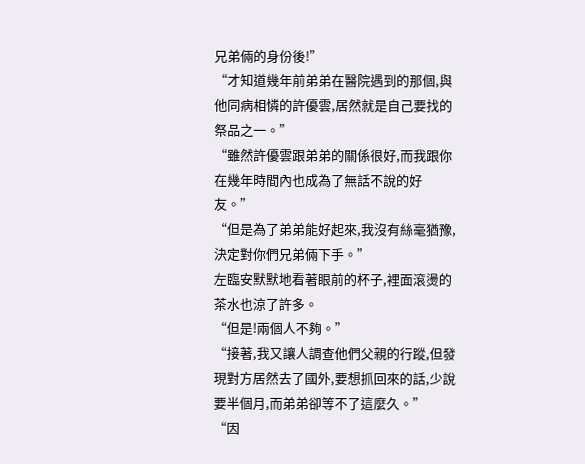兄弟倆的身份後!”
“才知道幾年前弟弟在醫院遇到的那個,與他同病相憐的許優雲,居然就是自己要找的祭品之一。”
“雖然許優雲跟弟弟的關係很好,而我跟你在幾年時間內也成為了無話不說的好友。”
“但是為了弟弟能好起來,我沒有絲毫猶豫,決定對你們兄弟倆下手。”
左臨安默默地看著眼前的杯子,裡面滾燙的茶水也涼了許多。
“但是!兩個人不夠。”
“接著,我又讓人調查他們父親的行蹤,但發現對方居然去了國外,要想抓回來的話,少說要半個月,而弟弟卻等不了這麼久。”
“因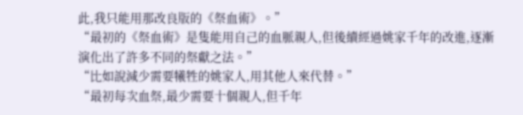此,我只能用那改良版的《祭血術》。”
“最初的《祭血術》是隻能用自己的血脈親人,但後續經過姚家千年的改進,逐漸演化出了許多不同的祭獻之法。”
“比如說減少需要犧牲的姚家人,用其他人來代替。”
“最初每次血祭,最少需要十個親人,但千年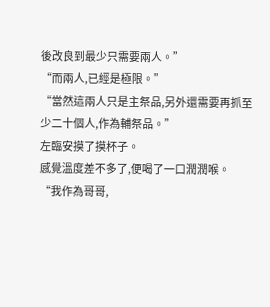後改良到最少只需要兩人。”
“而兩人,已經是極限。”
“當然這兩人只是主祭品,另外還需要再抓至少二十個人,作為輔祭品。”
左臨安摸了摸杯子。
感覺溫度差不多了,便喝了一口潤潤喉。
“我作為哥哥,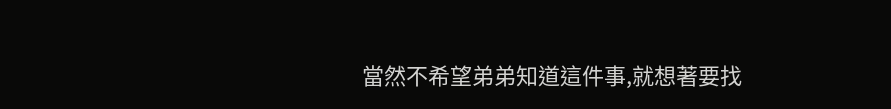當然不希望弟弟知道這件事,就想著要找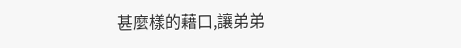甚麼樣的藉口,讓弟弟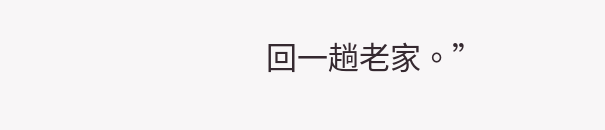回一趟老家。”